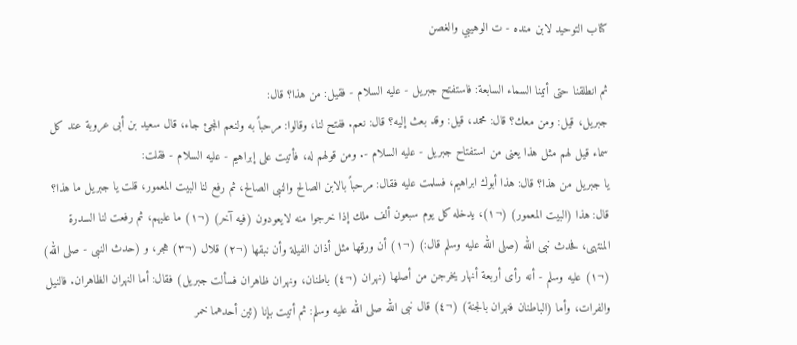كتاب التوحيد لابن منده - ت الوهيبي والغصن

ثم انطلقنا حتى أتينا السماء السابعة: فاستفتح جبريل - عليه السلام - فقيل: من هذا؟ قال:
جبريل، قيل: ومن معك؟ قال: محمد، قيل: وقد بعث إليه؟ قال: نعم. ففتح لنا، وقالوا: مرحباً به ولنعم المجئ جاء، قال سعيد بن أبى عروبة عند كل سماء قيل لهم مثل هذا يعنى من استفتاح جبريل - عليه السلام -. ومن قولهم له، فأتيت على إبراهيم - عليه السلام - فقلت:
يا جبريل من هذا؟ قال: هذا أبوك ابراهيم، فسلمت عليه فقال: مرحباً بالابن الصالح والنبى الصالح، ثم رفع لنا البيت المعمور، قلت يا جبريل ما هذا؟ قال: هذا (البيت المعمور) (¬١)، يدخله كل يوم سبعون ألف ملك إذا خرجوا منه لايعودون (فيه آخر) (¬١) ما عليهم، ثم رفعت لنا السدرة المنتهى، فحدث نبى الله (صلى الله عليه وسلم قال:) (¬١) أن ورقها مثل أذان الفيلة وأن نبقها (¬٢) قلال (¬٣) هجر، و (حدث النبى - صلى الله) (¬١) عليه وسلم - أنه رأى أربعة أنهار يخرجن من أصلها (نهران (¬٤) باطنان، ونهران ظاهران فسألت جبريل) فقال: أما النهران الظاهران. فالنيل والفرات، وأما (الباطنان فنهران بالجنة) (¬٤) قال نبى الله صلى الله عليه وسلم: ثم أتيت بإنا (ئين أحدهما خمر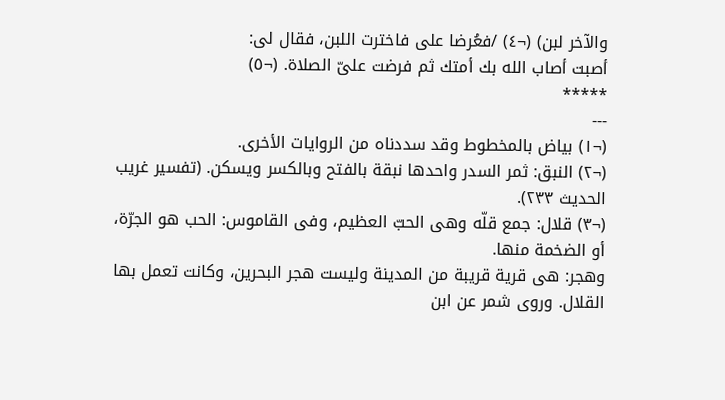والآخر لبن) (¬٤) /فعُرضا على فاخترت اللبن، فقال لى:
أصبت أصاب الله بك أمتك ثم فرضت علىّ الصلاة. (¬٥)
*****
---
(¬١) بياض بالمخطوط وقد سددناه من الروايات الأخرى.
(¬٢) النبق: ثمر السدر واحدها نبقة بالفتح وبالكسر ويسكن. (تفسير غريب الحديث ٢٣٣).
(¬٣) قلال: جمع قلّه وهى الحبّ العظيم، وفى القاموس: الحب هو الجرّة، أو الضخمة منها.
وهجر: هى قرية قريبة من المدينة وليست هجر البحرين، وكانت تعمل بها القلال. وروى شمر عن ابن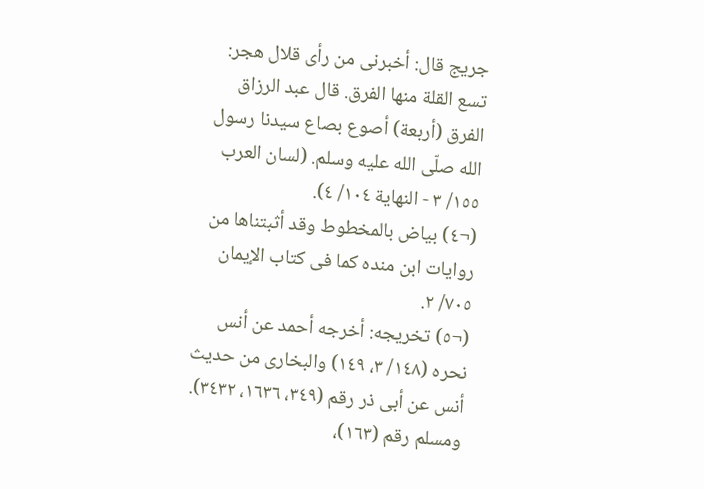جريج قال: أخبرنى من رأى قلال هجر: تسع القلة منها الفرق. قال عبد الرزاق الفرق (أربعة) أصوع بصاع سيدنا رسول الله صلّى الله عليه وسلم. (لسان العرب ١٥٥/ ٣ - النهاية ١٠٤/ ٤).
(¬٤) بياض بالمخطوط وقد أثبتناها من روايات ابن منده كما فى كتاب الإيمان ٧٠٥/ ٢.
(¬٥) تخريجه: أخرجه أحمد عن أنس نحره (١٤٨/ ٣، ١٤٩) والبخارى من حديث أنس عن أبى ذر رقم (٣٤٩، ١٦٣٦، ٣٤٣٢). ومسلم رقم (١٦٣)،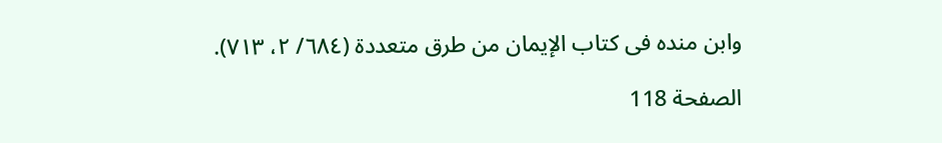وابن منده فى كتاب الإيمان من طرق متعددة (٦٨٤/ ٢، ٧١٣).

الصفحة 118